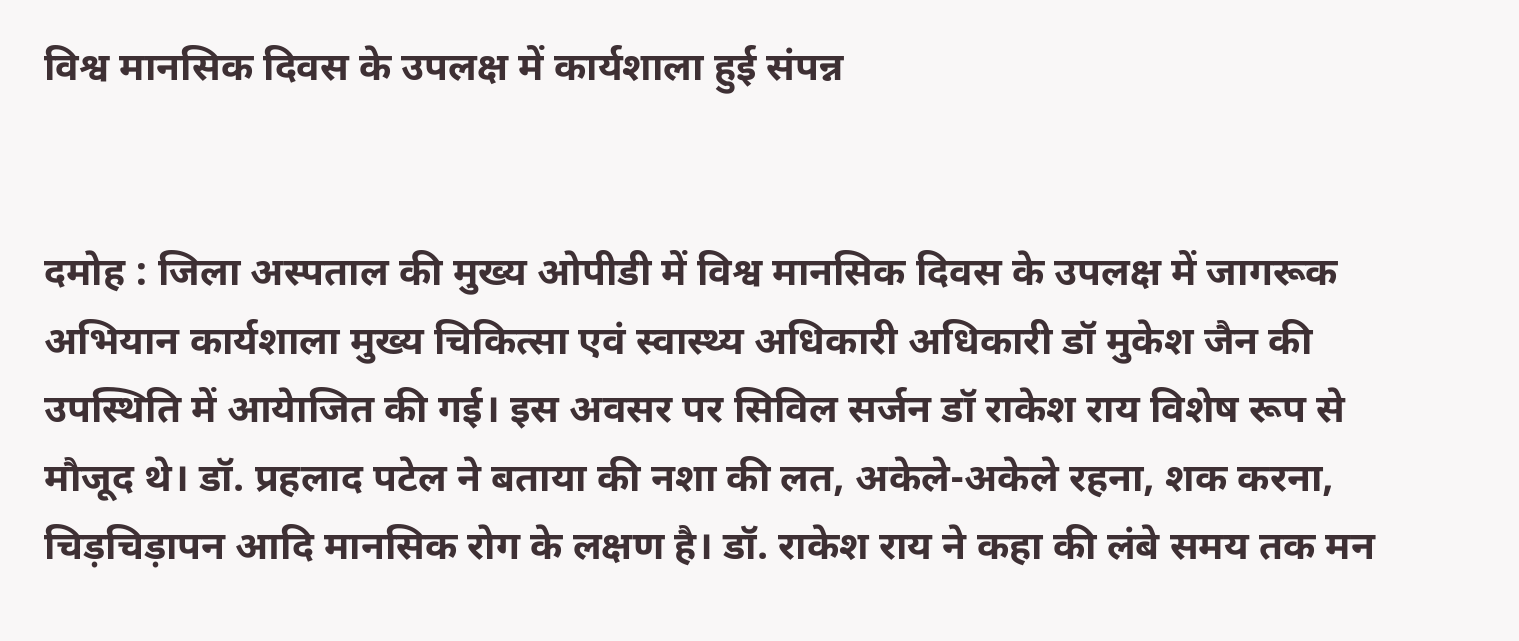विश्व मानसिक दिवस के उपलक्ष में कार्यशाला हुई संपन्न


दमोह : जिला अस्पताल की मुख्य ओपीडी में विश्व मानसिक दिवस के उपलक्ष में जागरूक अभियान कार्यशाला मुख्य चिकित्सा एवं स्वास्थ्य अधिकारी अधिकारी डॉ मुकेश जैन की उपस्थिति में आयेाजित की गई। इस अवसर पर सिविल सर्जन डॉ राकेश राय विशेष रूप से मौजूद थे। डॉ. प्रहलाद पटेल ने बताया की नशा की लत, अकेले-अकेले रहना, शक करना, चिड़चिड़ापन आदि मानसिक रोग के लक्षण है। डॉ. राकेश राय ने कहा की लंबे समय तक मन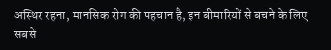अस्थिर रहना, मानसिक रोग की पहचान है, इन बीमारियों से बचने के लिए सबसे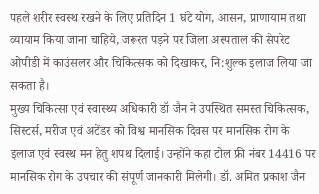पहले शरीर स्वस्थ रखने के लिए प्रतिदिन 1 घंटे योग, आसन, प्राणायाम तथा व्यायाम किया जाना चाहिये, जरूरत पड़ने पर जिला अस्पताल की सेपरेट ओपीडी में काउंसलर और चिकित्सक को दिखाकर, नि:शुल्क इलाज लिया जा सकता है।
मुख्य चिकित्सा एवं स्वास्थ्य अधिकारी डॉ जैन ने उपस्थित समस्त चिकित्सक, सिस्टर्स, मरीज एवं अटेंडर को विश्व मानसिक दिवस पर मानसिक रोग के इलाज एवं स्वस्थ मन हेतु शपथ दिलाई। उन्होंने कहा टोल फ्री नंबर 14416 पर मानसिक रोग के उपचार की संपूर्ण जानकारी मिलेगी। डॉ. अमित प्रकाश जैन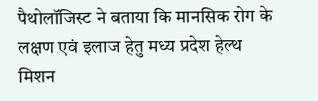पैथोलॉजिस्ट ने बताया कि मानसिक रोग के लक्षण एवं इलाज हेतु मध्य प्रदेश हेल्थ मिशन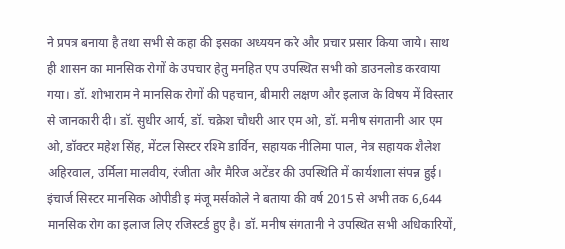ने प्रपत्र बनाया है तथा सभी से कहा की इसका अध्ययन करे और प्रचार प्रसार किया जाये। साथ ही शासन का मानसिक रोगों के उपचार हेतु मनहित एप उपस्थित सभी को डाउनलोड करवाया गया। डॉ. शोभाराम ने मानसिक रोगों की पहचान, बीमारी लक्षण और इलाज के विषय में विस्तार से जानकारी दी। डॉ. सुधीर आर्य, डॉ. चक्रेश चौधरी आर एम ओ, डॉ. मनीष संगतानी आर एम ओ, डॉक्टर महेश सिंह, मेंटल सिस्टर रश्मि डार्विन, सहायक नीलिमा पाल, नेत्र सहायक शैलेश अहिरवाल, उर्मिला मालवीय, रंजीता और मैरिज अटेंडर की उपस्थिति में कार्यशाला संपन्न हुई। इंचार्ज सिस्टर मानसिक ओपीडी इ मंजू मर्सकोले ने बताया की वर्ष 2015 से अभी तक 6,644 मानसिक रोग का इलाज लिए रजिस्टर्ड हुए है। डॉ. मनीष संगतानी ने उपस्थित सभी अधिकारियों,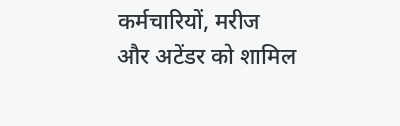कर्मचारियों, मरीज और अटेंडर को शामिल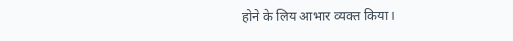होने के लिय आभार व्यक्त किया।